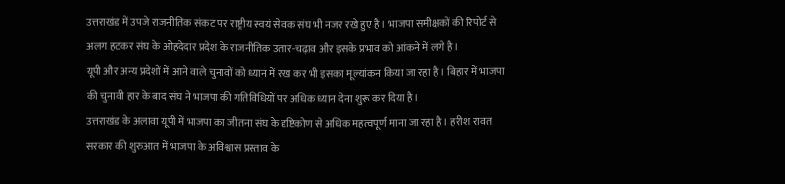उत्तराखंड में उपजे राजनीतिक संकट पर राष्ट्रीय स्वयं सेवक संघ भी नजर रखे हुए है। भाजपा समीक्षकों की रिपोर्ट से अलग हटकर संघ के ओहदेदार प्रदेश के राजनीतिक उतार-चढ़ाव और इसके प्रभाव को आंकने में लगे है।
यूपी और अन्य प्रदेशों में आने वाले चुनावों को ध्यान में रख कर भी इसका मूल्यांकन किया जा रहा है। बिहार में भाजपा की चुनावी हार के बाद संघ ने भाजपा की गतिविधियों पर अधिक ध्यान देना शुरू कर दिया है।
उत्तराखंड के अलावा यूपी में भाजपा का जीतना संघ के दृष्टिकोण से अधिक महत्वपूर्ण माना जा रहा है। हरीश रावत सरकार की शुरुआत में भाजपा के अविश्वास प्रस्ताव के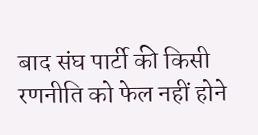बाद संघ पार्टी की किसी रणनीति को फेल नहीं होने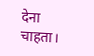देना चाहता।